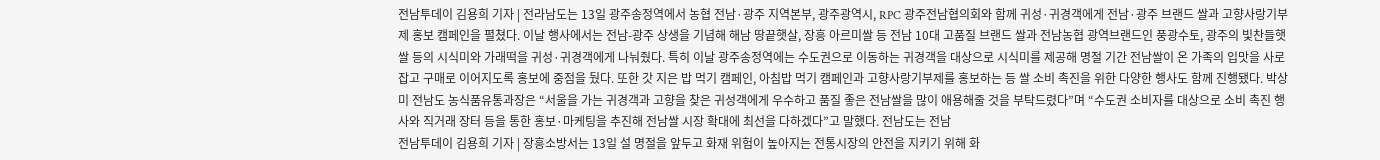전남투데이 김용희 기자 | 전라남도는 13일 광주송정역에서 농협 전남·광주 지역본부, 광주광역시, RPC 광주전남협의회와 함께 귀성·귀경객에게 전남·광주 브랜드 쌀과 고향사랑기부제 홍보 캠페인을 펼쳤다. 이날 행사에서는 전남-광주 상생을 기념해 해남 땅끝햇살, 장흥 아르미쌀 등 전남 10대 고품질 브랜드 쌀과 전남농협 광역브랜드인 풍광수토, 광주의 빛찬들햇쌀 등의 시식미와 가래떡을 귀성·귀경객에게 나눠줬다. 특히 이날 광주송정역에는 수도권으로 이동하는 귀경객을 대상으로 시식미를 제공해 명절 기간 전남쌀이 온 가족의 입맛을 사로잡고 구매로 이어지도록 홍보에 중점을 뒀다. 또한 갓 지은 밥 먹기 캠페인, 아침밥 먹기 캠페인과 고향사랑기부제를 홍보하는 등 쌀 소비 촉진을 위한 다양한 행사도 함께 진행됐다. 박상미 전남도 농식품유통과장은 “서울을 가는 귀경객과 고향을 찾은 귀성객에게 우수하고 품질 좋은 전남쌀을 많이 애용해줄 것을 부탁드렸다”며 “수도권 소비자를 대상으로 소비 촉진 행사와 직거래 장터 등을 통한 홍보·마케팅을 추진해 전남쌀 시장 확대에 최선을 다하겠다”고 말했다. 전남도는 전남
전남투데이 김용희 기자 | 장흥소방서는 13일 설 명절을 앞두고 화재 위험이 높아지는 전통시장의 안전을 지키기 위해 화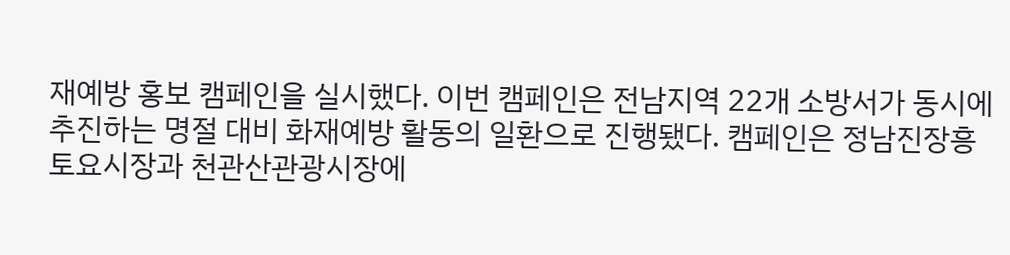재예방 홍보 캠페인을 실시했다. 이번 캠페인은 전남지역 22개 소방서가 동시에 추진하는 명절 대비 화재예방 활동의 일환으로 진행됐다. 캠페인은 정남진장흥토요시장과 천관산관광시장에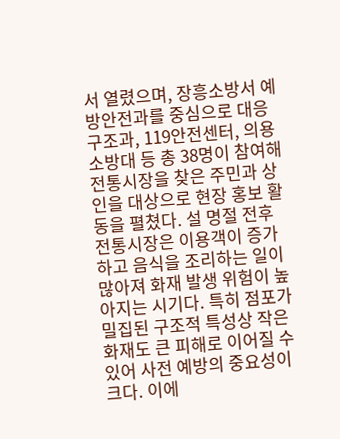서 열렸으며, 장흥소방서 예방안전과를 중심으로 대응구조과, 119안전센터, 의용소방대 등 총 38명이 참여해 전통시장을 찾은 주민과 상인을 대상으로 현장 홍보 활동을 펼쳤다. 설 명절 전후 전통시장은 이용객이 증가하고 음식을 조리하는 일이 많아져 화재 발생 위험이 높아지는 시기다. 특히 점포가 밀집된 구조적 특성상 작은 화재도 큰 피해로 이어질 수 있어 사전 예방의 중요성이 크다. 이에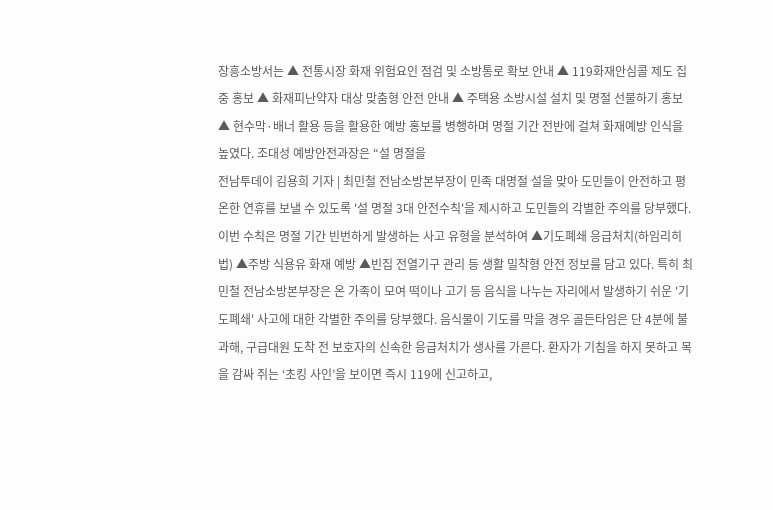장흥소방서는 ▲ 전통시장 화재 위험요인 점검 및 소방통로 확보 안내 ▲ 119화재안심콜 제도 집중 홍보 ▲ 화재피난약자 대상 맞춤형 안전 안내 ▲ 주택용 소방시설 설치 및 명절 선물하기 홍보 ▲ 현수막·배너 활용 등을 활용한 예방 홍보를 병행하며 명절 기간 전반에 걸쳐 화재예방 인식을 높였다. 조대성 예방안전과장은 “설 명절을
전남투데이 김용희 기자 | 최민철 전남소방본부장이 민족 대명절 설을 맞아 도민들이 안전하고 평온한 연휴를 보낼 수 있도록 '설 명절 3대 안전수칙'을 제시하고 도민들의 각별한 주의를 당부했다. 이번 수칙은 명절 기간 빈번하게 발생하는 사고 유형을 분석하여 ▲기도폐쇄 응급처치(하임리히법) ▲주방 식용유 화재 예방 ▲빈집 전열기구 관리 등 생활 밀착형 안전 정보를 담고 있다. 특히 최민철 전남소방본부장은 온 가족이 모여 떡이나 고기 등 음식을 나누는 자리에서 발생하기 쉬운 '기도폐쇄' 사고에 대한 각별한 주의를 당부했다. 음식물이 기도를 막을 경우 골든타임은 단 4분에 불과해, 구급대원 도착 전 보호자의 신속한 응급처치가 생사를 가른다. 환자가 기침을 하지 못하고 목을 감싸 쥐는 ‘초킹 사인’을 보이면 즉시 119에 신고하고,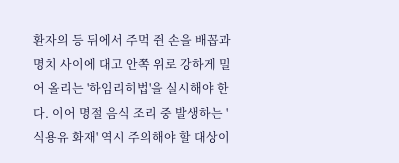환자의 등 뒤에서 주먹 쥔 손을 배꼽과 명치 사이에 대고 안쪽 위로 강하게 밀어 올리는 '하임리히법'을 실시해야 한다. 이어 명절 음식 조리 중 발생하는 '식용유 화재' 역시 주의해야 할 대상이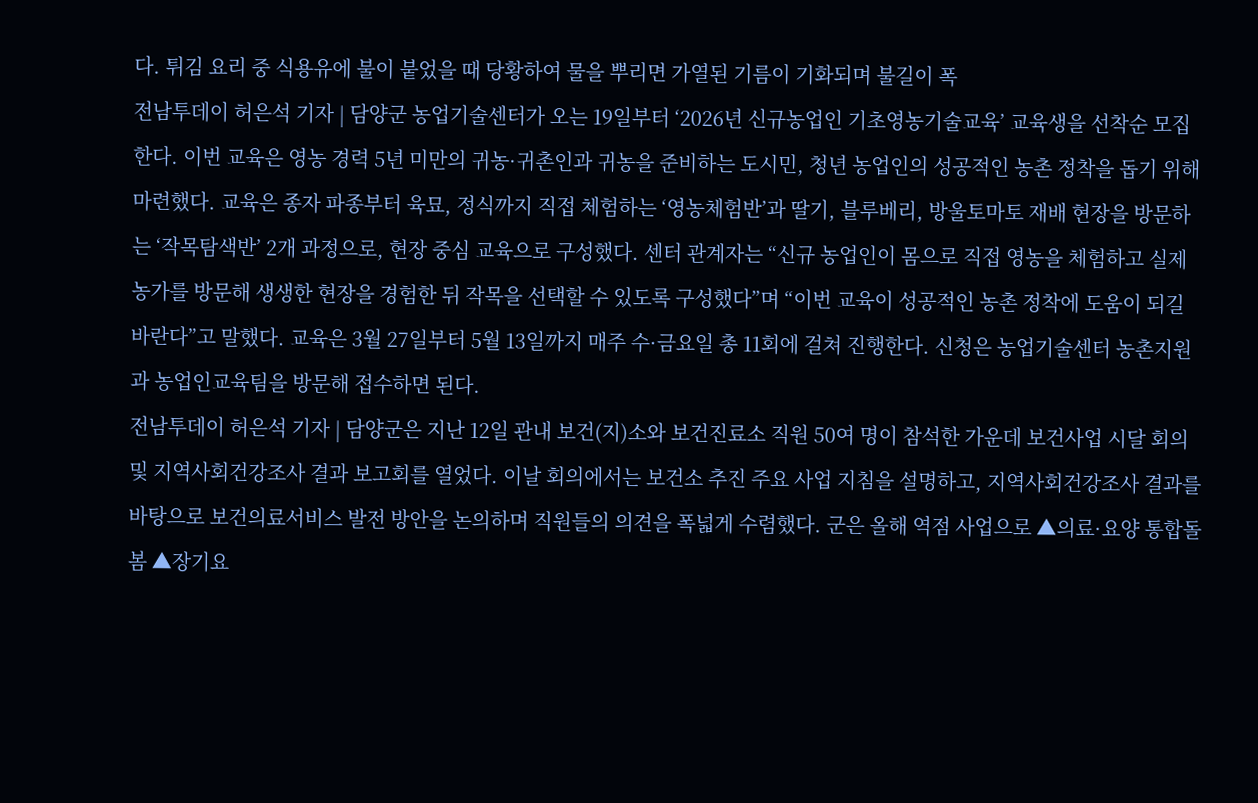다. 튀김 요리 중 식용유에 불이 붙었을 때 당황하여 물을 뿌리면 가열된 기름이 기화되며 불길이 폭
전남투데이 허은석 기자 | 담양군 농업기술센터가 오는 19일부터 ‘2026년 신규농업인 기초영농기술교육’ 교육생을 선착순 모집한다. 이번 교육은 영농 경력 5년 미만의 귀농·귀촌인과 귀농을 준비하는 도시민, 청년 농업인의 성공적인 농촌 정착을 돕기 위해 마련했다. 교육은 종자 파종부터 육묘, 정식까지 직접 체험하는 ‘영농체험반’과 딸기, 블루베리, 방울토마토 재배 현장을 방문하는 ‘작목탐색반’ 2개 과정으로, 현장 중심 교육으로 구성했다. 센터 관계자는 “신규 농업인이 몸으로 직접 영농을 체험하고 실제 농가를 방문해 생생한 현장을 경험한 뒤 작목을 선택할 수 있도록 구성했다”며 “이번 교육이 성공적인 농촌 정착에 도움이 되길 바란다”고 말했다. 교육은 3월 27일부터 5월 13일까지 매주 수·금요일 총 11회에 걸쳐 진행한다. 신청은 농업기술센터 농촌지원과 농업인교육팀을 방문해 접수하면 된다.
전남투데이 허은석 기자 | 담양군은 지난 12일 관내 보건(지)소와 보건진료소 직원 50여 명이 참석한 가운데 보건사업 시달 회의 및 지역사회건강조사 결과 보고회를 열었다. 이날 회의에서는 보건소 추진 주요 사업 지침을 설명하고, 지역사회건강조사 결과를 바탕으로 보건의료서비스 발전 방안을 논의하며 직원들의 의견을 폭넓게 수렴했다. 군은 올해 역점 사업으로 ▲의료·요양 통합돌봄 ▲장기요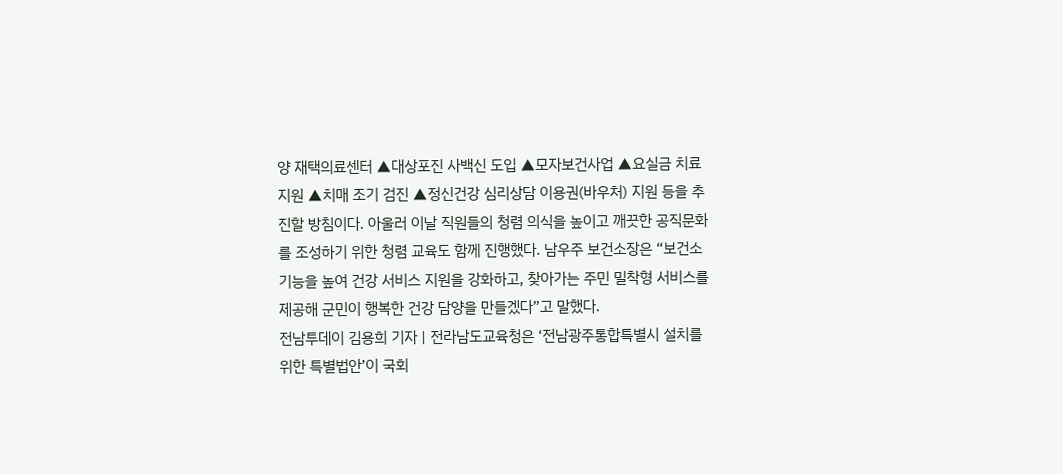양 재택의료센터 ▲대상포진 사백신 도입 ▲모자보건사업 ▲요실금 치료 지원 ▲치매 조기 검진 ▲정신건강 심리상담 이용권(바우처) 지원 등을 추진할 방침이다. 아울러 이날 직원들의 청렴 의식을 높이고 깨끗한 공직문화를 조성하기 위한 청렴 교육도 함께 진행했다. 남우주 보건소장은 “보건소 기능을 높여 건강 서비스 지원을 강화하고, 찾아가는 주민 밀착형 서비스를 제공해 군민이 행복한 건강 담양을 만들겠다”고 말했다.
전남투데이 김용희 기자 | 전라남도교육청은 ‘전남광주통합특별시 설치를 위한 특별법안’이 국회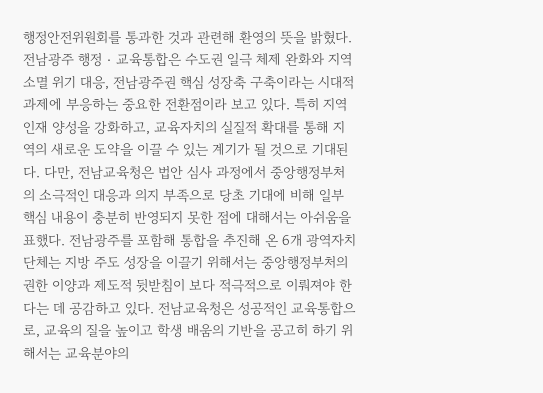행정안전위원회를 통과한 것과 관련해 환영의 뜻을 밝혔다. 전남광주 행정‧교육통합은 수도권 일극 체제 완화와 지역 소멸 위기 대응, 전남광주권 핵심 성장축 구축이라는 시대적 과제에 부응하는 중요한 전환점이라 보고 있다. 특히 지역 인재 양성을 강화하고, 교육자치의 실질적 확대를 통해 지역의 새로운 도약을 이끌 수 있는 계기가 될 것으로 기대된다. 다만, 전남교육청은 법안 심사 과정에서 중앙행정부처의 소극적인 대응과 의지 부족으로 당초 기대에 비해 일부 핵심 내용이 충분히 반영되지 못한 점에 대해서는 아쉬움을 표했다. 전남광주를 포함해 통합을 추진해 온 6개 광역자치단체는 지방 주도 성장을 이끌기 위해서는 중앙행정부처의 권한 이양과 제도적 뒷받침이 보다 적극적으로 이뤄져야 한다는 데 공감하고 있다. 전남교육청은 성공적인 교육통합으로, 교육의 질을 높이고 학생 배움의 기반을 공고히 하기 위해서는 교육분야의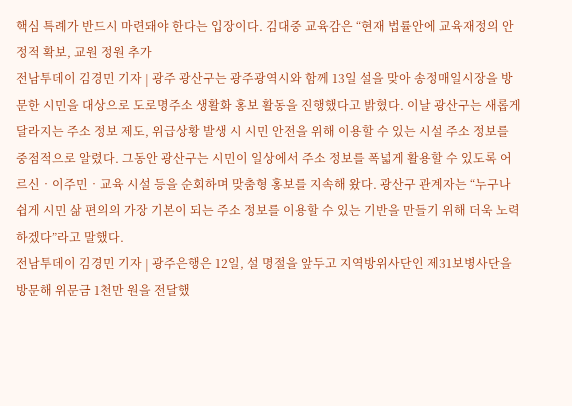핵심 특례가 반드시 마련돼야 한다는 입장이다. 김대중 교육감은 “현재 법률안에 교육재정의 안정적 확보, 교원 정원 추가
전남투데이 김경민 기자 | 광주 광산구는 광주광역시와 함께 13일 설을 맞아 송정매일시장을 방문한 시민을 대상으로 도로명주소 생활화 홍보 활동을 진행했다고 밝혔다. 이날 광산구는 새롭게 달라지는 주소 정보 제도, 위급상황 발생 시 시민 안전을 위해 이용할 수 있는 시설 주소 정보를 중점적으로 알렸다. 그동안 광산구는 시민이 일상에서 주소 정보를 폭넓게 활용할 수 있도록 어르신‧이주민‧교육 시설 등을 순회하며 맞춤형 홍보를 지속해 왔다. 광산구 관계자는 “누구나 쉽게 시민 삶 편의의 가장 기본이 되는 주소 정보를 이용할 수 있는 기반을 만들기 위해 더욱 노력하겠다”라고 말했다.
전남투데이 김경민 기자 | 광주은행은 12일, 설 명절을 앞두고 지역방위사단인 제31보병사단을 방문해 위문금 1천만 원을 전달했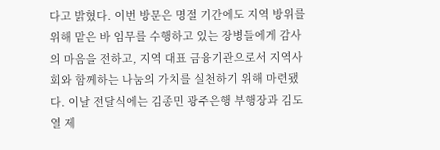다고 밝혔다. 이번 방문은 명절 기간에도 지역 방위를 위해 맡은 바 임무를 수행하고 있는 장병들에게 감사의 마음을 전하고, 지역 대표 금융기관으로서 지역사회와 함께하는 나눔의 가치를 실천하기 위해 마련됐다. 이날 전달식에는 김종민 광주은행 부행장과 김도열 제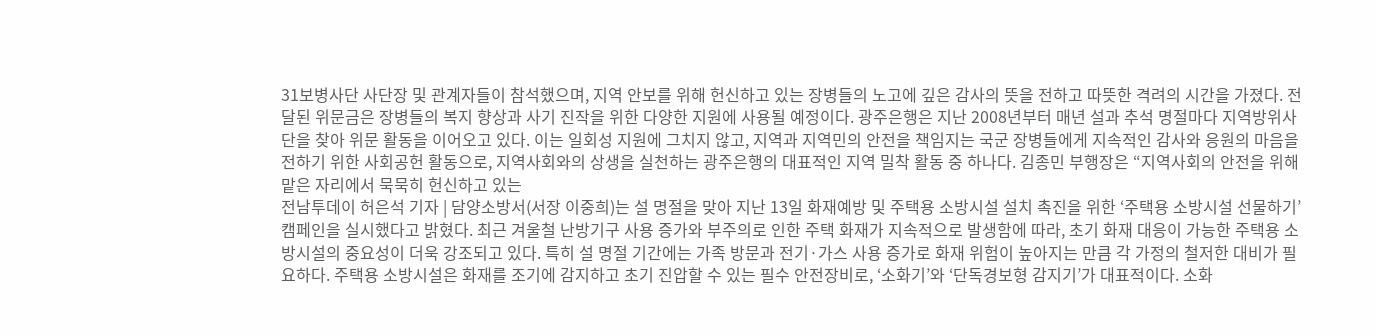31보병사단 사단장 및 관계자들이 참석했으며, 지역 안보를 위해 헌신하고 있는 장병들의 노고에 깊은 감사의 뜻을 전하고 따뜻한 격려의 시간을 가졌다. 전달된 위문금은 장병들의 복지 향상과 사기 진작을 위한 다양한 지원에 사용될 예정이다. 광주은행은 지난 2008년부터 매년 설과 추석 명절마다 지역방위사단을 찾아 위문 활동을 이어오고 있다. 이는 일회성 지원에 그치지 않고, 지역과 지역민의 안전을 책임지는 국군 장병들에게 지속적인 감사와 응원의 마음을 전하기 위한 사회공헌 활동으로, 지역사회와의 상생을 실천하는 광주은행의 대표적인 지역 밀착 활동 중 하나다. 김종민 부행장은 “지역사회의 안전을 위해 맡은 자리에서 묵묵히 헌신하고 있는
전남투데이 허은석 기자 | 담양소방서(서장 이중희)는 설 명절을 맞아 지난 13일 화재예방 및 주택용 소방시설 설치 촉진을 위한 ‘주택용 소방시설 선물하기’ 캠페인을 실시했다고 밝혔다. 최근 겨울철 난방기구 사용 증가와 부주의로 인한 주택 화재가 지속적으로 발생함에 따라, 초기 화재 대응이 가능한 주택용 소방시설의 중요성이 더욱 강조되고 있다. 특히 설 명절 기간에는 가족 방문과 전기·가스 사용 증가로 화재 위험이 높아지는 만큼 각 가정의 철저한 대비가 필요하다. 주택용 소방시설은 화재를 조기에 감지하고 초기 진압할 수 있는 필수 안전장비로, ‘소화기’와 ‘단독경보형 감지기’가 대표적이다. 소화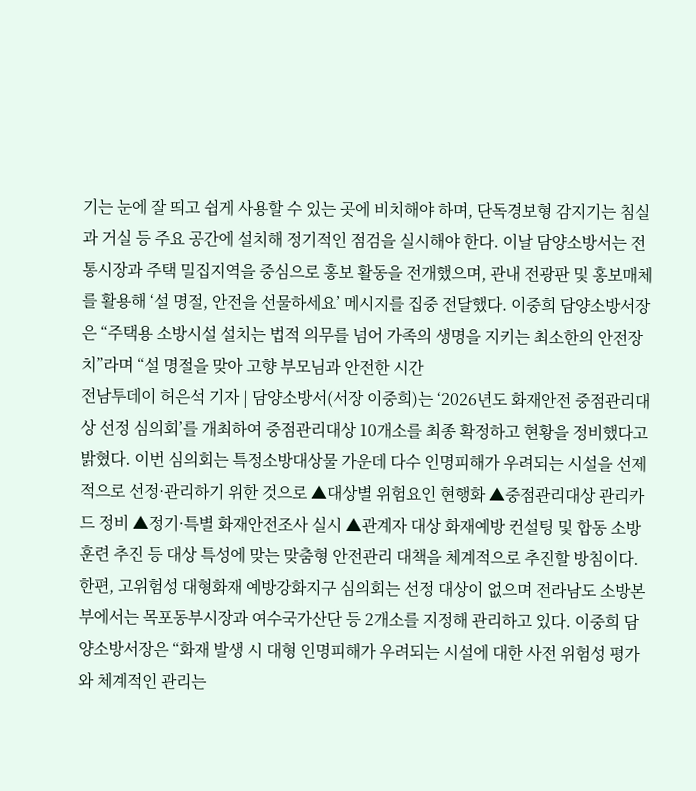기는 눈에 잘 띄고 쉽게 사용할 수 있는 곳에 비치해야 하며, 단독경보형 감지기는 침실과 거실 등 주요 공간에 설치해 정기적인 점검을 실시해야 한다. 이날 담양소방서는 전통시장과 주택 밀집지역을 중심으로 홍보 활동을 전개했으며, 관내 전광판 및 홍보매체를 활용해 ‘설 명절, 안전을 선물하세요’ 메시지를 집중 전달했다. 이중희 담양소방서장은 “주택용 소방시설 설치는 법적 의무를 넘어 가족의 생명을 지키는 최소한의 안전장치”라며 “설 명절을 맞아 고향 부모님과 안전한 시간
전남투데이 허은석 기자 | 담양소방서(서장 이중희)는 ‘2026년도 화재안전 중점관리대상 선정 심의회’를 개최하여 중점관리대상 10개소를 최종 확정하고 현황을 정비했다고 밝혔다. 이번 심의회는 특정소방대상물 가운데 다수 인명피해가 우려되는 시설을 선제적으로 선정·관리하기 위한 것으로 ▲대상별 위험요인 현행화 ▲중점관리대상 관리카드 정비 ▲정기·특별 화재안전조사 실시 ▲관계자 대상 화재예방 컨설팅 및 합동 소방훈련 추진 등 대상 특성에 맞는 맞춤형 안전관리 대책을 체계적으로 추진할 방침이다. 한편, 고위험성 대형화재 예방강화지구 심의회는 선정 대상이 없으며 전라남도 소방본부에서는 목포동부시장과 여수국가산단 등 2개소를 지정해 관리하고 있다. 이중희 담양소방서장은 “화재 발생 시 대형 인명피해가 우려되는 시설에 대한 사전 위험성 평가와 체계적인 관리는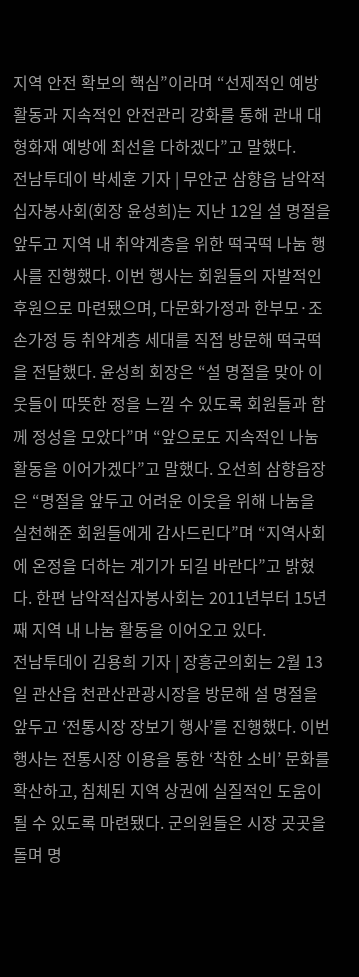지역 안전 확보의 핵심”이라며 “선제적인 예방활동과 지속적인 안전관리 강화를 통해 관내 대형화재 예방에 최선을 다하겠다”고 말했다.
전남투데이 박세훈 기자 | 무안군 삼향읍 남악적십자봉사회(회장 윤성희)는 지난 12일 설 명절을 앞두고 지역 내 취약계층을 위한 떡국떡 나눔 행사를 진행했다. 이번 행사는 회원들의 자발적인 후원으로 마련됐으며, 다문화가정과 한부모·조손가정 등 취약계층 세대를 직접 방문해 떡국떡을 전달했다. 윤성희 회장은 “설 명절을 맞아 이웃들이 따뜻한 정을 느낄 수 있도록 회원들과 함께 정성을 모았다”며 “앞으로도 지속적인 나눔 활동을 이어가겠다”고 말했다. 오선희 삼향읍장은 “명절을 앞두고 어려운 이웃을 위해 나눔을 실천해준 회원들에게 감사드린다”며 “지역사회에 온정을 더하는 계기가 되길 바란다”고 밝혔다. 한편 남악적십자봉사회는 2011년부터 15년째 지역 내 나눔 활동을 이어오고 있다.
전남투데이 김용희 기자 | 장흥군의회는 2월 13일 관산읍 천관산관광시장을 방문해 설 명절을 앞두고 ‘전통시장 장보기 행사’를 진행했다. 이번 행사는 전통시장 이용을 통한 ‘착한 소비’ 문화를 확산하고, 침체된 지역 상권에 실질적인 도움이 될 수 있도록 마련됐다. 군의원들은 시장 곳곳을 돌며 명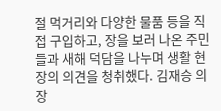절 먹거리와 다양한 물품 등을 직접 구입하고, 장을 보러 나온 주민들과 새해 덕담을 나누며 생활 현장의 의견을 청취했다. 김재승 의장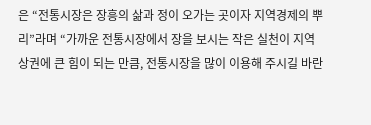은 “전통시장은 장흥의 삶과 정이 오가는 곳이자 지역경제의 뿌리”라며 “가까운 전통시장에서 장을 보시는 작은 실천이 지역 상권에 큰 힘이 되는 만큼, 전통시장을 많이 이용해 주시길 바란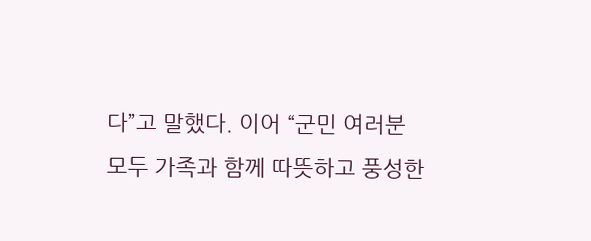다”고 말했다. 이어 “군민 여러분 모두 가족과 함께 따뜻하고 풍성한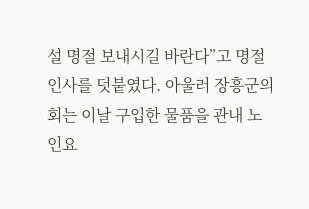설 명절 보내시길 바란다”고 명절 인사를 덧붙였다. 아울러 장흥군의회는 이날 구입한 물품을 관내 노인요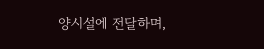양시설에 전달하며,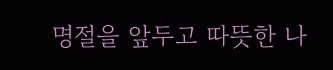명절을 앞두고 따뜻한 나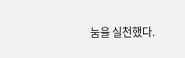눔을 실천했다.